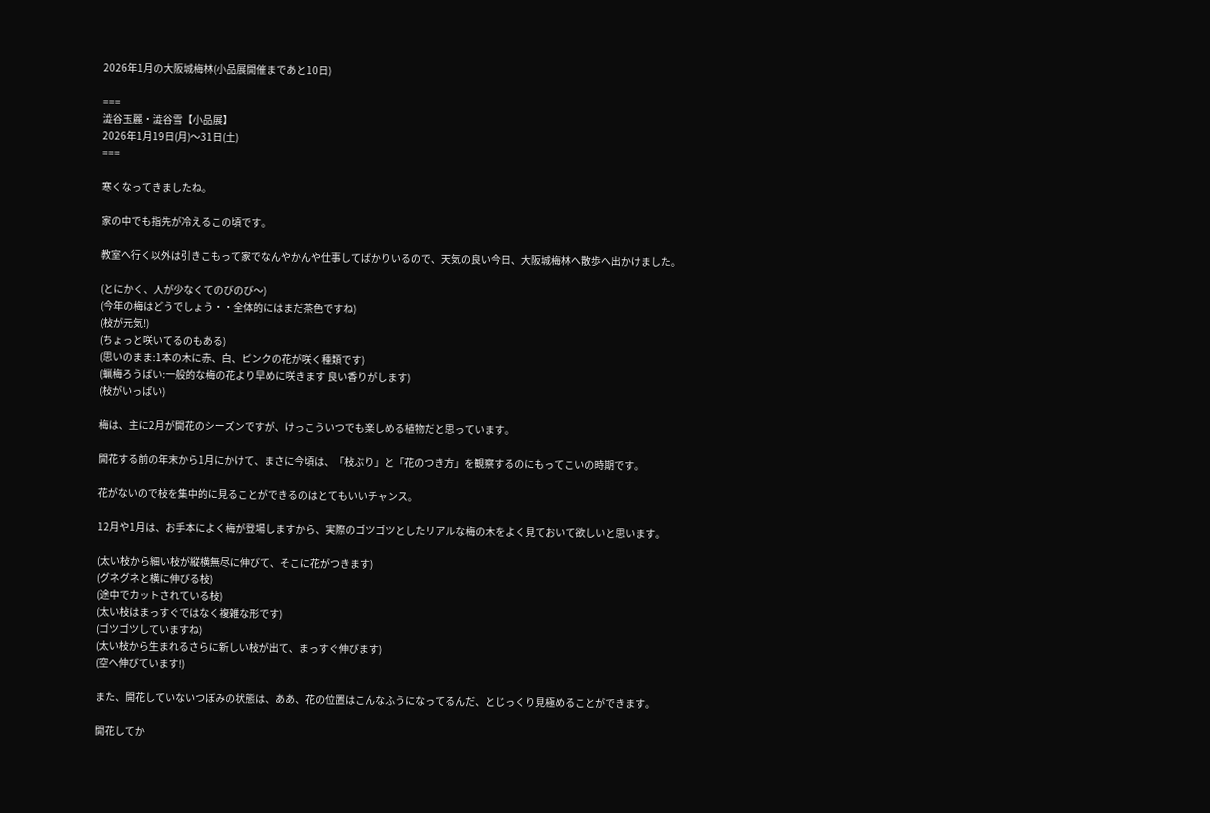2026年1月の大阪城梅林(小品展開催まであと10日)

===
澁谷玉麗・澁谷雪【小品展】
2026年1月19日(月)〜31日(土)
===

寒くなってきましたね。

家の中でも指先が冷えるこの頃です。

教室へ行く以外は引きこもって家でなんやかんや仕事してばかりいるので、天気の良い今日、大阪城梅林へ散歩へ出かけました。

(とにかく、人が少なくてのびのび〜)
(今年の梅はどうでしょう・・全体的にはまだ茶色ですね)
(枝が元気!)
(ちょっと咲いてるのもある)
(思いのまま:1本の木に赤、白、ピンクの花が咲く種類です)
(蝋梅ろうばい:一般的な梅の花より早めに咲きます 良い香りがします)
(枝がいっぱい)

梅は、主に2月が開花のシーズンですが、けっこういつでも楽しめる植物だと思っています。

開花する前の年末から1月にかけて、まさに今頃は、「枝ぶり」と「花のつき方」を観察するのにもってこいの時期です。

花がないので枝を集中的に見ることができるのはとてもいいチャンス。

12月や1月は、お手本によく梅が登場しますから、実際のゴツゴツとしたリアルな梅の木をよく見ておいて欲しいと思います。

(太い枝から細い枝が縦横無尽に伸びて、そこに花がつきます)
(グネグネと横に伸びる枝)
(途中でカットされている枝)
(太い枝はまっすぐではなく複雑な形です)
(ゴツゴツしていますね)
(太い枝から生まれるさらに新しい枝が出て、まっすぐ伸びます)
(空へ伸びています!)

また、開花していないつぼみの状態は、ああ、花の位置はこんなふうになってるんだ、とじっくり見極めることができます。

開花してか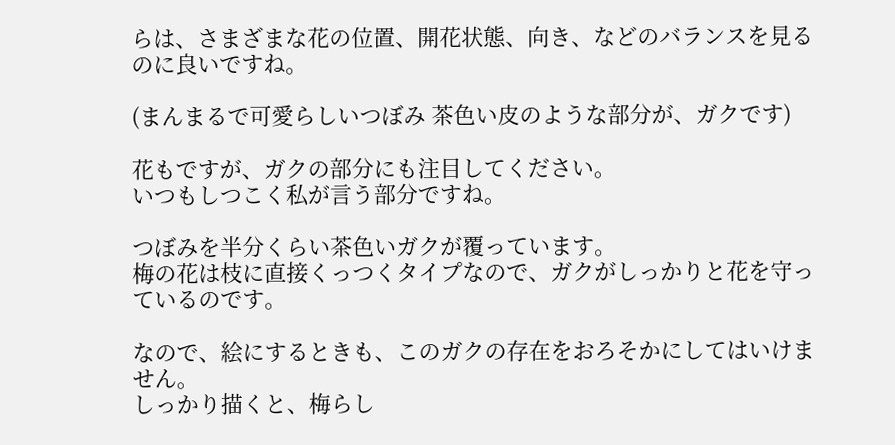らは、さまざまな花の位置、開花状態、向き、などのバランスを見るのに良いですね。

(まんまるで可愛らしいつぼみ 茶色い皮のような部分が、ガクです)

花もですが、ガクの部分にも注目してください。
いつもしつこく私が言う部分ですね。

つぼみを半分くらい茶色いガクが覆っています。
梅の花は枝に直接くっつくタイプなので、ガクがしっかりと花を守っているのです。

なので、絵にするときも、このガクの存在をおろそかにしてはいけません。
しっかり描くと、梅らし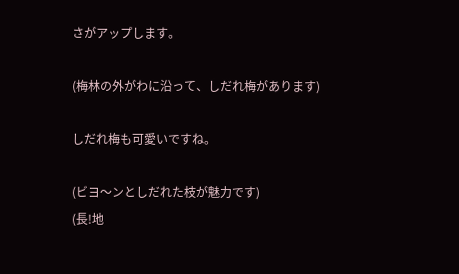さがアップします。

(梅林の外がわに沿って、しだれ梅があります)

しだれ梅も可愛いですね。

(ビヨ〜ンとしだれた枝が魅力です)
(長!地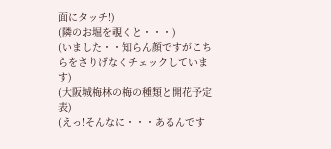面にタッチ!)
(隣のお堀を覗くと・・・)
(いました・・知らん顔ですがこちらをさりげなくチェックしています)
(大阪城梅林の梅の種類と開花予定表)
(えっ!そんなに・・・あるんです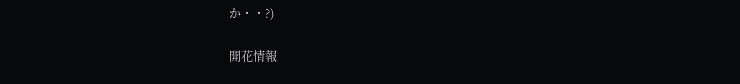か・・?)

開花情報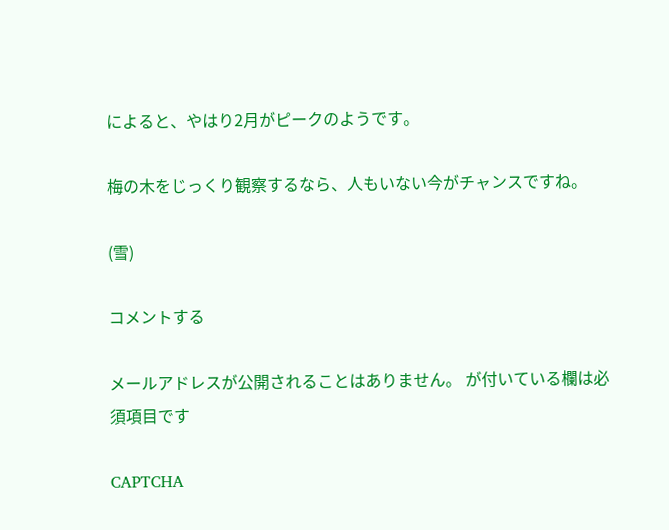によると、やはり2月がピークのようです。

梅の木をじっくり観察するなら、人もいない今がチャンスですね。

(雪)

コメントする

メールアドレスが公開されることはありません。 が付いている欄は必須項目です

CAPTCHA